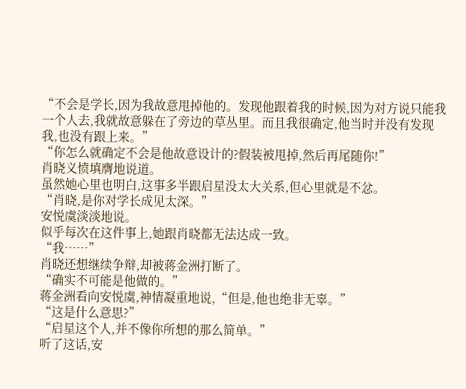“不会是学长,因为我故意甩掉他的。发现他跟着我的时候,因为对方说只能我一个人去,我就故意躲在了旁边的草丛里。而且我很确定,他当时并没有发现我,也没有跟上来。”
“你怎么就确定不会是他故意设计的?假装被甩掉,然后再尾随你!”
肖晓义愤填膺地说道。
虽然她心里也明白,这事多半跟启星没太大关系,但心里就是不忿。
“肖晓,是你对学长成见太深。”
安悦虞淡淡地说。
似乎每次在这件事上,她跟肖晓都无法达成一致。
“我……”
肖晓还想继续争辩,却被蒋金洲打断了。
“确实不可能是他做的。”
蒋金洲看向安悦虞,神情凝重地说,“但是,他也绝非无辜。”
“这是什么意思?”
“启星这个人,并不像你所想的那么简单。”
听了这话,安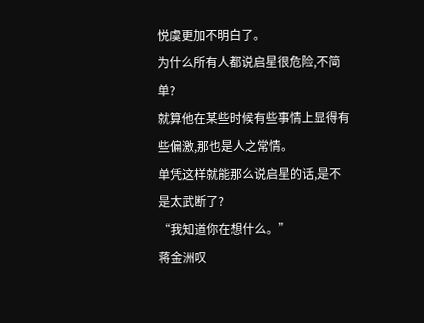悦虞更加不明白了。
为什么所有人都说启星很危险,不简单?
就算他在某些时候有些事情上显得有些偏激,那也是人之常情。
单凭这样就能那么说启星的话,是不是太武断了?
“我知道你在想什么。”
蒋金洲叹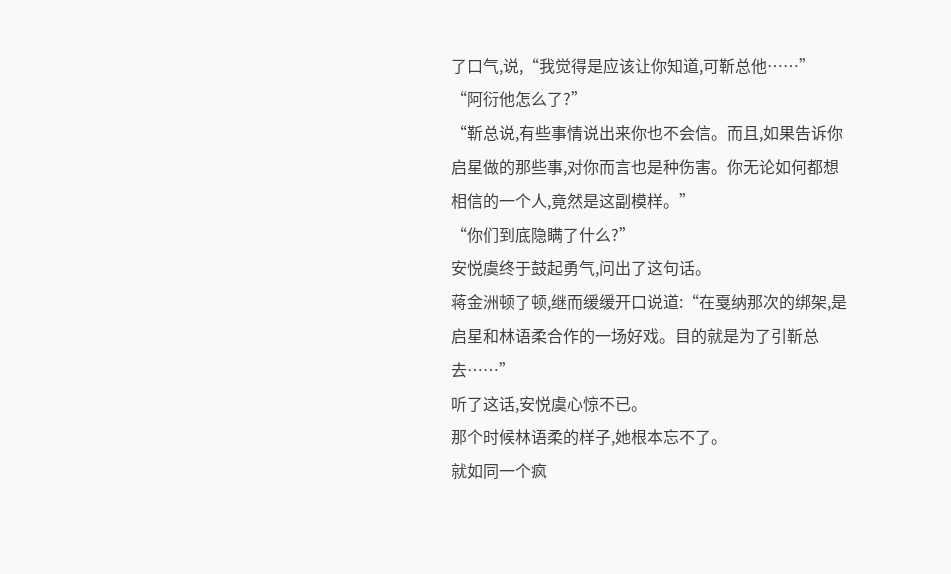了口气,说,“我觉得是应该让你知道,可靳总他……”
“阿衍他怎么了?”
“靳总说,有些事情说出来你也不会信。而且,如果告诉你启星做的那些事,对你而言也是种伤害。你无论如何都想相信的一个人,竟然是这副模样。”
“你们到底隐瞒了什么?”
安悦虞终于鼓起勇气,问出了这句话。
蒋金洲顿了顿,继而缓缓开口说道:“在戛纳那次的绑架,是启星和林语柔合作的一场好戏。目的就是为了引靳总去……”
听了这话,安悦虞心惊不已。
那个时候林语柔的样子,她根本忘不了。
就如同一个疯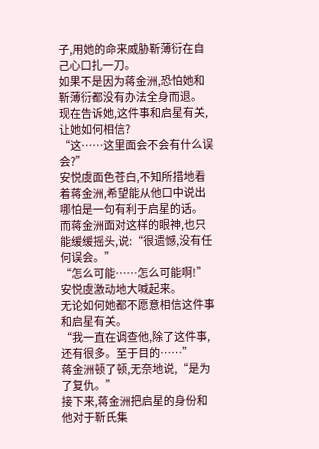子,用她的命来威胁靳薄衍在自己心口扎一刀。
如果不是因为蒋金洲,恐怕她和靳薄衍都没有办法全身而退。
现在告诉她,这件事和启星有关,让她如何相信?
“这……这里面会不会有什么误会?”
安悦虞面色苍白,不知所措地看着蒋金洲,希望能从他口中说出哪怕是一句有利于启星的话。
而蒋金洲面对这样的眼神,也只能缓缓摇头,说:“很遗憾,没有任何误会。”
“怎么可能……怎么可能啊!”
安悦虞激动地大喊起来。
无论如何她都不愿意相信这件事和启星有关。
“我一直在调查他,除了这件事,还有很多。至于目的……”
蒋金洲顿了顿,无奈地说,“是为了复仇。”
接下来,蒋金洲把启星的身份和他对于靳氏集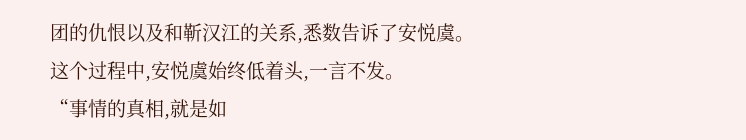团的仇恨以及和靳汉江的关系,悉数告诉了安悦虞。
这个过程中,安悦虞始终低着头,一言不发。
“事情的真相,就是如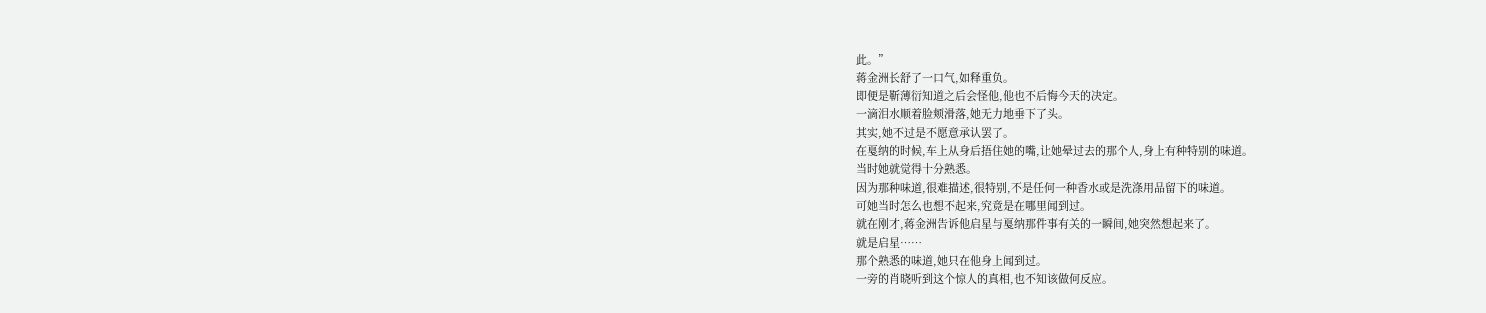此。”
蒋金洲长舒了一口气,如释重负。
即便是靳薄衍知道之后会怪他,他也不后悔今天的决定。
一滴泪水顺着脸颊滑落,她无力地垂下了头。
其实,她不过是不愿意承认罢了。
在戛纳的时候,车上从身后捂住她的嘴,让她晕过去的那个人,身上有种特别的味道。
当时她就觉得十分熟悉。
因为那种味道,很难描述,很特别,不是任何一种香水或是洗涤用品留下的味道。
可她当时怎么也想不起来,究竟是在哪里闻到过。
就在刚才,蒋金洲告诉他启星与戛纳那件事有关的一瞬间,她突然想起来了。
就是启星……
那个熟悉的味道,她只在他身上闻到过。
一旁的肖晓听到这个惊人的真相,也不知该做何反应。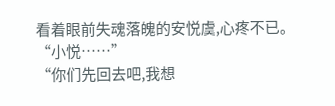看着眼前失魂落魄的安悦虞,心疼不已。
“小悦……”
“你们先回去吧,我想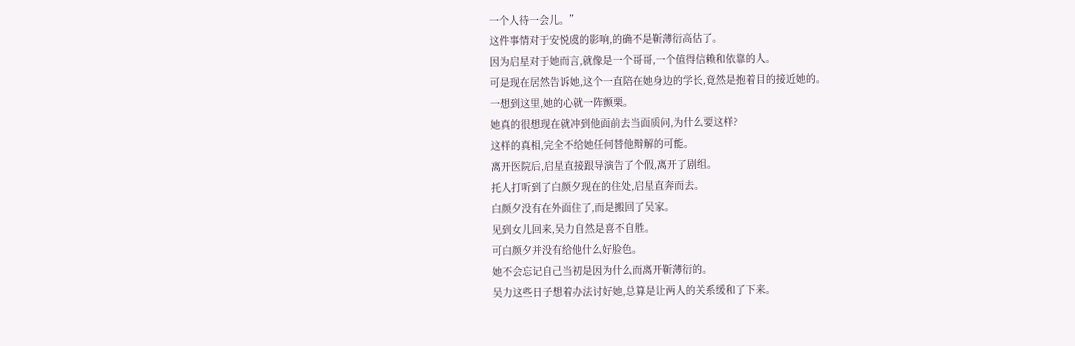一个人待一会儿。”
这件事情对于安悦虞的影响,的确不是靳薄衍高估了。
因为启星对于她而言,就像是一个哥哥,一个值得信赖和依靠的人。
可是现在居然告诉她,这个一直陪在她身边的学长,竟然是抱着目的接近她的。
一想到这里,她的心就一阵颤栗。
她真的很想现在就冲到他面前去当面质问,为什么要这样?
这样的真相,完全不给她任何替他辩解的可能。
离开医院后,启星直接跟导演告了个假,离开了剧组。
托人打听到了白颜夕现在的住处,启星直奔而去。
白颜夕没有在外面住了,而是搬回了吴家。
见到女儿回来,吴力自然是喜不自胜。
可白颜夕并没有给他什么好脸色。
她不会忘记自己当初是因为什么而离开靳薄衍的。
吴力这些日子想着办法讨好她,总算是让两人的关系缓和了下来。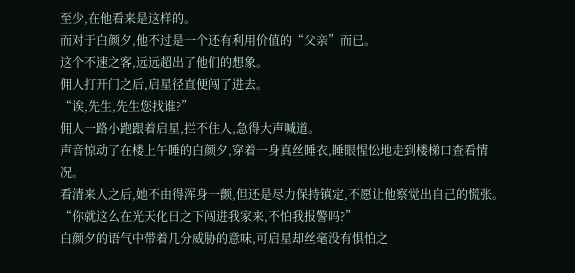至少,在他看来是这样的。
而对于白颜夕,他不过是一个还有利用价值的“父亲”而已。
这个不速之客,远远超出了他们的想象。
佣人打开门之后,启星径直便闯了进去。
“诶,先生,先生您找谁?”
佣人一路小跑跟着启星,拦不住人,急得大声喊道。
声音惊动了在楼上午睡的白颜夕,穿着一身真丝睡衣,睡眼惺忪地走到楼梯口查看情况。
看清来人之后,她不由得浑身一颤,但还是尽力保持镇定,不愿让他察觉出自己的慌张。
“你就这么在光天化日之下闯进我家来,不怕我报警吗?”
白颜夕的语气中带着几分威胁的意味,可启星却丝毫没有惧怕之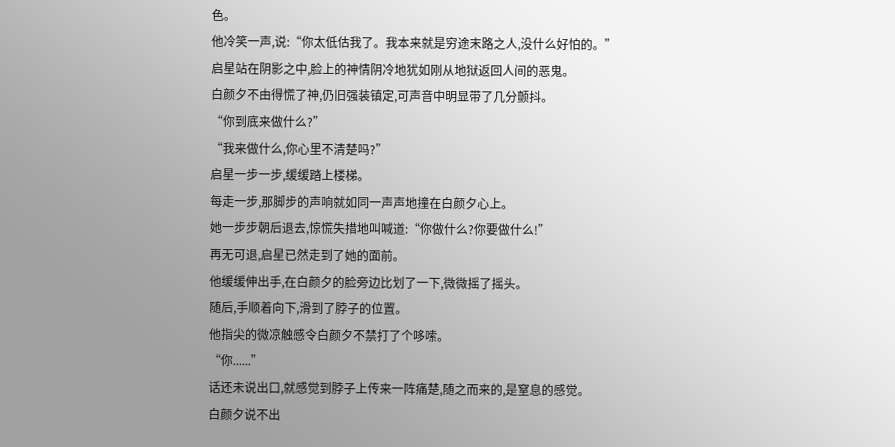色。
他冷笑一声,说:“你太低估我了。我本来就是穷途末路之人,没什么好怕的。”
启星站在阴影之中,脸上的神情阴冷地犹如刚从地狱返回人间的恶鬼。
白颜夕不由得慌了神,仍旧强装镇定,可声音中明显带了几分颤抖。
“你到底来做什么?”
“我来做什么,你心里不清楚吗?”
启星一步一步,缓缓踏上楼梯。
每走一步,那脚步的声响就如同一声声地撞在白颜夕心上。
她一步步朝后退去,惊慌失措地叫喊道:“你做什么?你要做什么!”
再无可退,启星已然走到了她的面前。
他缓缓伸出手,在白颜夕的脸旁边比划了一下,微微摇了摇头。
随后,手顺着向下,滑到了脖子的位置。
他指尖的微凉触感令白颜夕不禁打了个哆嗦。
“你......”
话还未说出口,就感觉到脖子上传来一阵痛楚,随之而来的,是窒息的感觉。
白颜夕说不出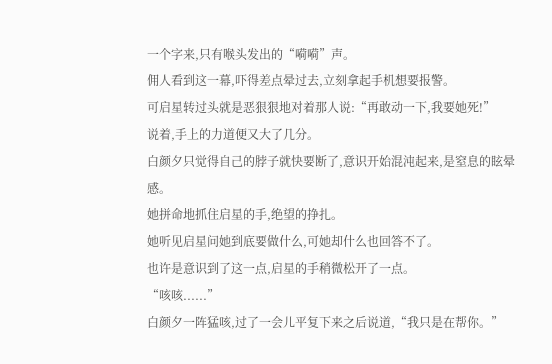一个字来,只有喉头发出的“嗬嗬”声。
佣人看到这一幕,吓得差点晕过去,立刻拿起手机想要报警。
可启星转过头就是恶狠狠地对着那人说:“再敢动一下,我要她死!”
说着,手上的力道便又大了几分。
白颜夕只觉得自己的脖子就快要断了,意识开始混沌起来,是窒息的眩晕感。
她拼命地抓住启星的手,绝望的挣扎。
她听见启星问她到底要做什么,可她却什么也回答不了。
也许是意识到了这一点,启星的手稍微松开了一点。
“咳咳......”
白颜夕一阵猛咳,过了一会儿平复下来之后说道,“我只是在帮你。”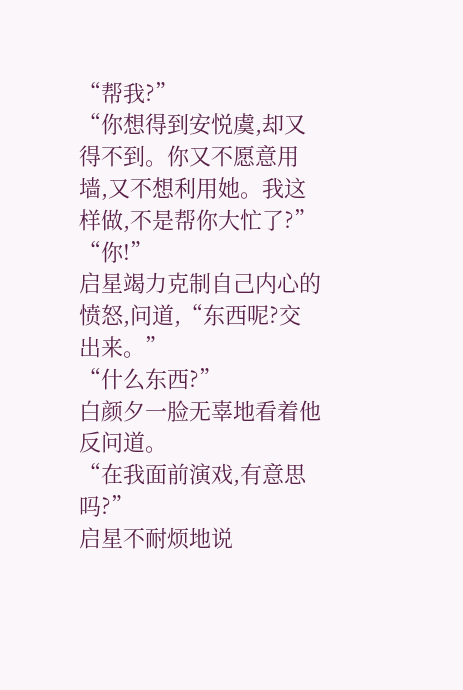“帮我?”
“你想得到安悦虞,却又得不到。你又不愿意用墙,又不想利用她。我这样做,不是帮你大忙了?”
“你!”
启星竭力克制自己内心的愤怒,问道,“东西呢?交出来。”
“什么东西?”
白颜夕一脸无辜地看着他反问道。
“在我面前演戏,有意思吗?”
启星不耐烦地说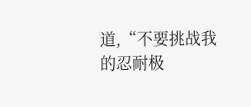道,“不要挑战我的忍耐极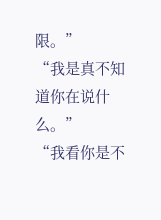限。”
“我是真不知道你在说什么。”
“我看你是不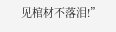见棺材不落泪!”